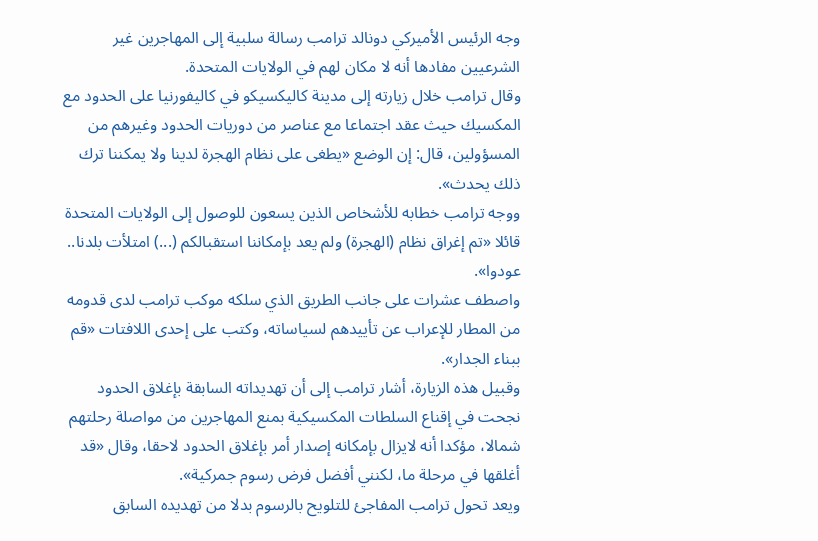وجه الرئيس الأميركي دونالد ترامب رسالة سلبية إلى المهاجرين غير الشرعيين مفادها أنه لا مكان لهم في الولايات المتحدة.
وقال ترامب خلال زيارته إلى مدينة كاليكسيكو في كاليفورنيا على الحدود مع المكسيك حيث عقد اجتماعا مع عناصر من دوريات الحدود وغيرهم من المسؤولين، قال: إن الوضع «يطغى على نظام الهجرة لدينا ولا يمكننا ترك ذلك يحدث».
ووجه ترامب خطابه للأشخاص الذين يسعون للوصول إلى الولايات المتحدة قائلا «تم إغراق نظام (الهجرة) ولم يعد بإمكاننا استقبالكم (...) امتلأت بلدنا.. عودوا».
واصطف عشرات على جانب الطريق الذي سلكه موكب ترامب لدى قدومه من المطار للإعراب عن تأييدهم لسياساته، وكتب على إحدى اللافتات «قم ببناء الجدار».
وقبيل هذه الزيارة، أشار ترامب إلى أن تهديداته السابقة بإغلاق الحدود نجحت في إقناع السلطات المكسيكية بمنع المهاجرين من مواصلة رحلتهم شمالا، مؤكدا أنه لايزال بإمكانه إصدار أمر بإغلاق الحدود لاحقا، وقال «قد أغلقها في مرحلة ما، لكنني أفضل فرض رسوم جمركية».
ويعد تحول ترامب المفاجئ للتلويح بالرسوم بدلا من تهديده السابق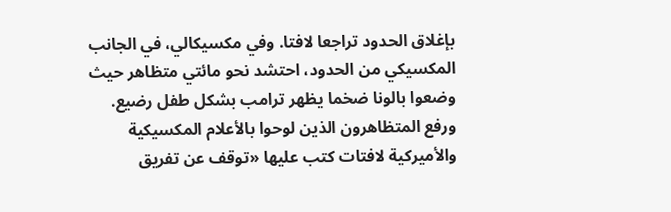بإغلاق الحدود تراجعا لافتا. وفي مكسيكالي، في الجانب المكسيكي من الحدود، احتشد نحو مائتي متظاهر حيث وضعوا بالونا ضخما يظهر ترامب بشكل طفل رضيع.
ورفع المتظاهرون الذين لوحوا بالأعلام المكسيكية والأميركية لافتات كتب عليها «توقف عن تفريق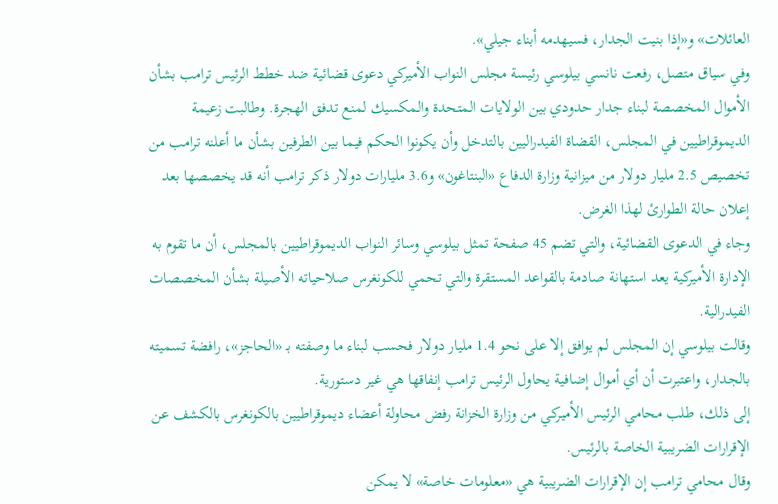العائلات» و«إذا بنيت الجدار، فسيهدمه أبناء جيلي».
وفي سياق متصل، رفعت نانسي بيلوسي رئيسة مجلس النواب الأميركي دعوى قضائية ضد خطط الرئيس ترامب بشأن الأموال المخصصة لبناء جدار حدودي بين الولايات المتحدة والمكسيك لمنع تدفق الهجرة. وطالبت زعيمة الديموقراطيين في المجلس، القضاة الفيدراليين بالتدخل وأن يكونوا الحكم فيما بين الطرفين بشأن ما أعلنه ترامب من تخصيص 2.5 مليار دولار من ميزانية وزارة الدفاع «البنتاغون» و3.6 مليارات دولار ذكر ترامب أنه قد يخصصها بعد إعلان حالة الطوارئ لهذا الغرض.
وجاء في الدعوى القضائية، والتي تضم 45 صفحة تمثل بيلوسي وسائر النواب الديموقراطيين بالمجلس، أن ما تقوم به الإدارة الأميركية يعد استهانة صادمة بالقواعد المستقرة والتي تحمي للكونغرس صلاحياته الأصيلة بشأن المخصصات الفيدرالية.
وقالت بيلوسي إن المجلس لم يوافق إلا على نحو 1.4 مليار دولار فحسب لبناء ما وصفته بـ «الحاجز»، رافضة تسميته بالجدار، واعتبرت أن أي أموال إضافية يحاول الرئيس ترامب إنفاقها هي غير دستورية.
إلى ذلك، طلب محامي الرئيس الأميركي من وزارة الخزانة رفض محاولة أعضاء ديموقراطيين بالكونغرس بالكشف عن الإقرارات الضريبية الخاصة بالرئيس.
وقال محامي ترامب إن الإقرارات الضريبية هي «معلومات خاصة» لا يمكن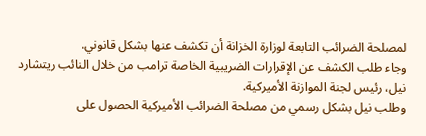لمصلحة الضرائب التابعة لوزارة الخزانة أن تكشف عنها بشكل قانوني.
وجاء طلب الكشف عن الإقرارات الضريبية الخاصة ترامب من خلال النائب ريتشارد نيل، رئيس لجنة الموازنة الأميركية.
وطلب نيل بشكل رسمي من مصلحة الضرائب الأميركية الحصول على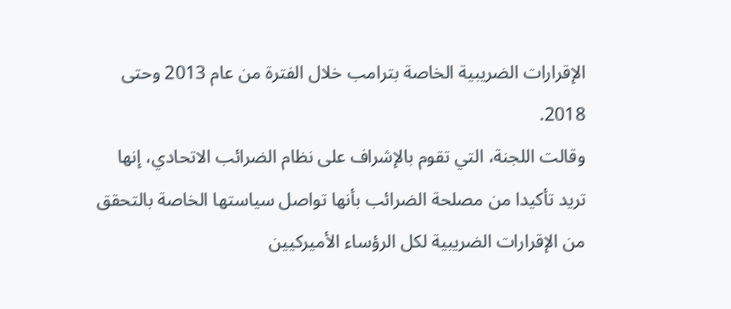الإقرارات الضريبية الخاصة بترامب خلال الفترة من عام 2013 وحتى 2018.
وقالت اللجنة، التي تقوم بالإشراف على نظام الضرائب الاتحادي، إنها تريد تأكيدا من مصلحة الضرائب بأنها تواصل سياستها الخاصة بالتحقق من الإقرارات الضريبية لكل الرؤساء الأميركيين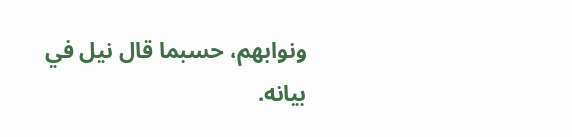ونوابهم، حسبما قال نيل في بيانه.